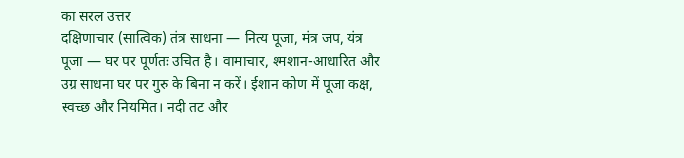का सरल उत्तर
दक्षिणाचार (सात्विक) तंत्र साधना — नित्य पूजा, मंत्र जप, यंत्र पूजा — घर पर पूर्णतः उचित है। वामाचार, श्मशान-आधारित और उग्र साधना घर पर गुरु के बिना न करें। ईशान कोण में पूजा कक्ष, स्वच्छ और नियमित। नदी तट और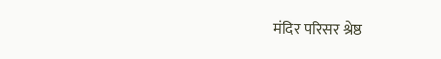मंदिर परिसर श्रेष्ठ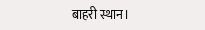बाहरी स्थान।